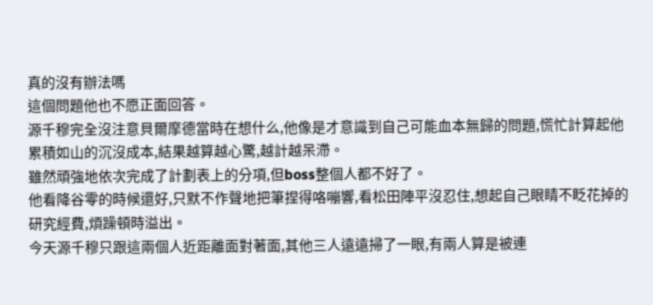真的沒有辦法嗎
這個問題他也不愿正面回答。
源千穆完全沒注意貝爾摩德當時在想什么,他像是才意識到自己可能血本無歸的問題,慌忙計算起他累積如山的沉沒成本,結果越算越心驚,越計越呆滯。
雖然頑強地依次完成了計劃表上的分項,但boss整個人都不好了。
他看降谷零的時候還好,只默不作聲地把筆捏得咯嘣響,看松田陣平沒忍住,想起自己眼睛不眨花掉的研究經費,煩躁頓時溢出。
今天源千穆只跟這兩個人近距離面對著面,其他三人遠遠掃了一眼,有兩人算是被連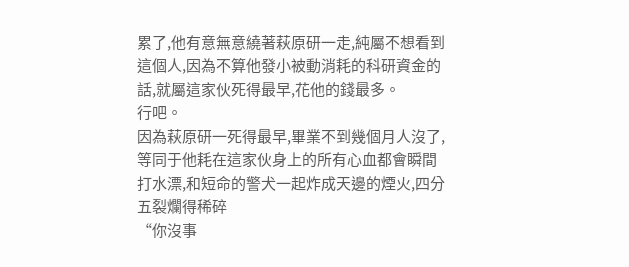累了,他有意無意繞著萩原研一走,純屬不想看到這個人,因為不算他發小被動消耗的科研資金的話,就屬這家伙死得最早,花他的錢最多。
行吧。
因為萩原研一死得最早,畢業不到幾個月人沒了,等同于他耗在這家伙身上的所有心血都會瞬間打水漂,和短命的警犬一起炸成天邊的煙火,四分五裂爛得稀碎
“你沒事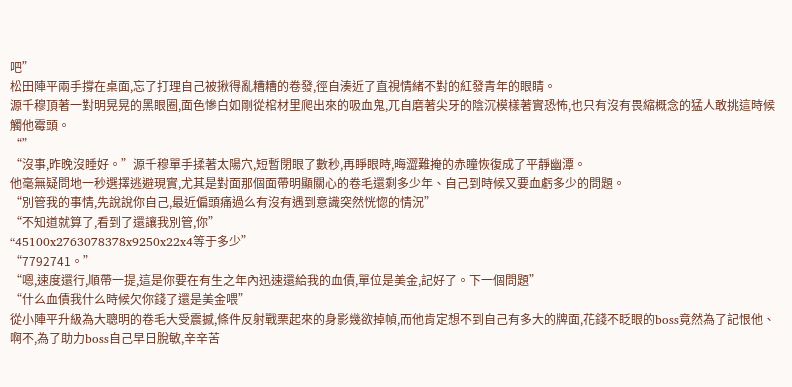吧”
松田陣平兩手撐在桌面,忘了打理自己被揪得亂糟糟的卷發,徑自湊近了直視情緒不對的紅發青年的眼睛。
源千穆頂著一對明晃晃的黑眼圈,面色慘白如剛從棺材里爬出來的吸血鬼,兀自磨著尖牙的陰沉模樣著實恐怖,也只有沒有畏縮概念的猛人敢挑這時候觸他霉頭。
“”
“沒事,昨晚沒睡好。”源千穆單手揉著太陽穴,短暫閉眼了數秒,再睜眼時,晦澀難掩的赤瞳恢復成了平靜幽潭。
他毫無疑問地一秒選擇逃避現實,尤其是對面那個面帶明顯關心的卷毛還剩多少年、自己到時候又要血虧多少的問題。
“別管我的事情,先說說你自己,最近偏頭痛過么有沒有遇到意識突然恍惚的情況”
“不知道就算了,看到了還讓我別管,你”
“45100x2763078378x9250x22x4等于多少”
“7792741。”
“嗯,速度還行,順帶一提,這是你要在有生之年內迅速還給我的血債,單位是美金,記好了。下一個問題”
“什么血債我什么時候欠你錢了還是美金喂”
從小陣平升級為大聰明的卷毛大受震撼,條件反射戰栗起來的身影幾欲掉幀,而他肯定想不到自己有多大的牌面,花錢不眨眼的boss竟然為了記恨他、啊不,為了助力boss自己早日脫敏,辛辛苦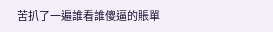苦扒了一遍誰看誰傻逼的賬單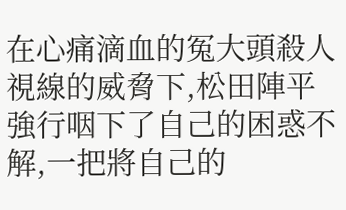在心痛滴血的冤大頭殺人視線的威脅下,松田陣平強行咽下了自己的困惑不解,一把將自己的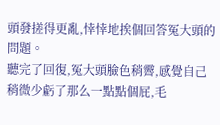頭發搓得更亂,悻悻地挨個回答冤大頭的問題。
聽完了回復,冤大頭臉色稍霽,感覺自己稍微少虧了那么一點點個屁,毛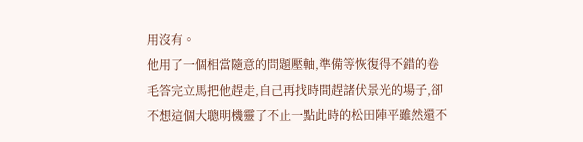用沒有。
他用了一個相當隨意的問題壓軸,準備等恢復得不錯的卷毛答完立馬把他趕走,自己再找時間趕諸伏景光的場子,卻不想這個大聰明機靈了不止一點此時的松田陣平雖然還不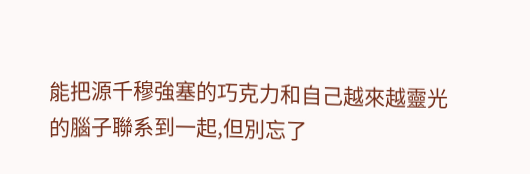能把源千穆強塞的巧克力和自己越來越靈光的腦子聯系到一起,但別忘了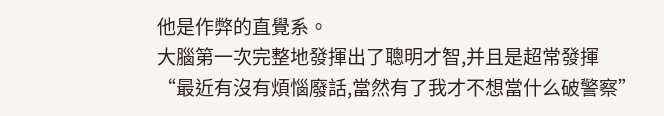他是作弊的直覺系。
大腦第一次完整地發揮出了聰明才智,并且是超常發揮
“最近有沒有煩惱廢話,當然有了我才不想當什么破警察”